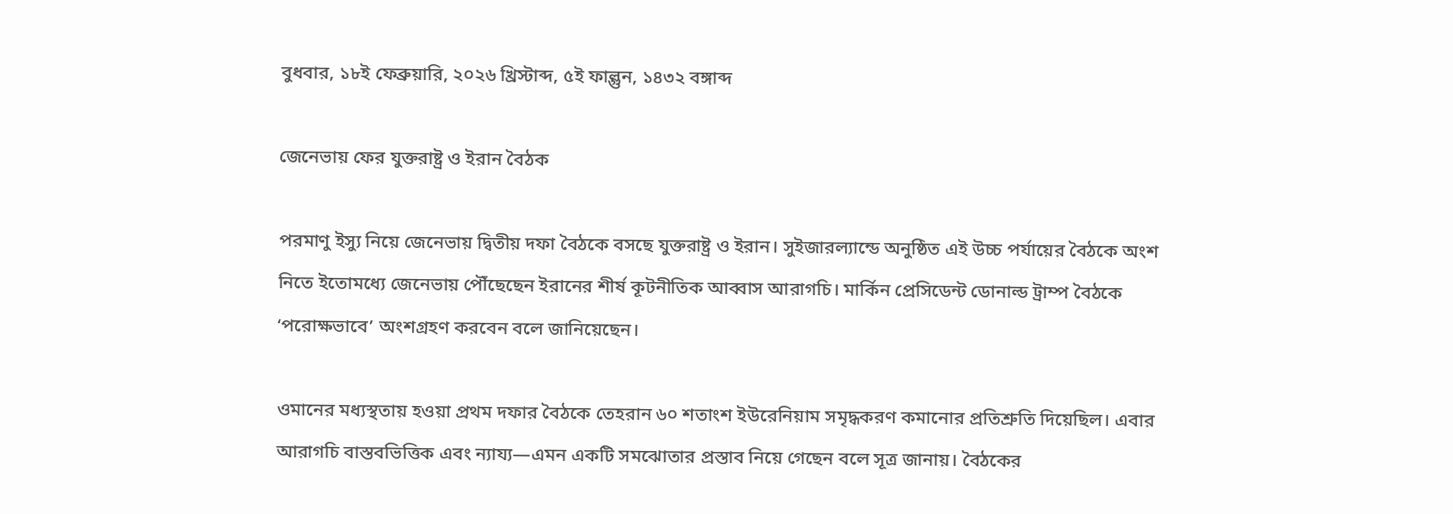বুধবার, ১৮ই ফেব্রুয়ারি, ২০২৬ খ্রিস্টাব্দ, ৫ই ফাল্গুন, ১৪৩২ বঙ্গাব্দ

জেনেভায় ফের যুক্তরাষ্ট্র ও ইরান বৈঠক

পরমাণু ইস্যু নিয়ে জেনেভায় দ্বিতীয় দফা বৈঠকে বসছে যুক্তরাষ্ট্র ও ইরান। সুইজারল্যান্ডে অনুষ্ঠিত এই উচ্চ পর্যায়ের বৈঠকে অংশ নিতে ইতোমধ্যে জেনেভায় পৌঁছেছেন ইরানের শীর্ষ কূটনীতিক আব্বাস আরাগচি। মার্কিন প্রেসিডেন্ট ডোনাল্ড ট্রাম্প বৈঠকে ‘পরোক্ষভাবে’ অংশগ্রহণ করবেন বলে জানিয়েছেন।

ওমানের মধ্যস্থতায় হওয়া প্রথম দফার বৈঠকে তেহরান ৬০ শতাংশ ইউরেনিয়াম সমৃদ্ধকরণ কমানোর প্রতিশ্রুতি দিয়েছিল। এবার আরাগচি বাস্তবভিত্তিক এবং ন্যায্য—এমন একটি সমঝোতার প্রস্তাব নিয়ে গেছেন বলে সূত্র জানায়। বৈঠকের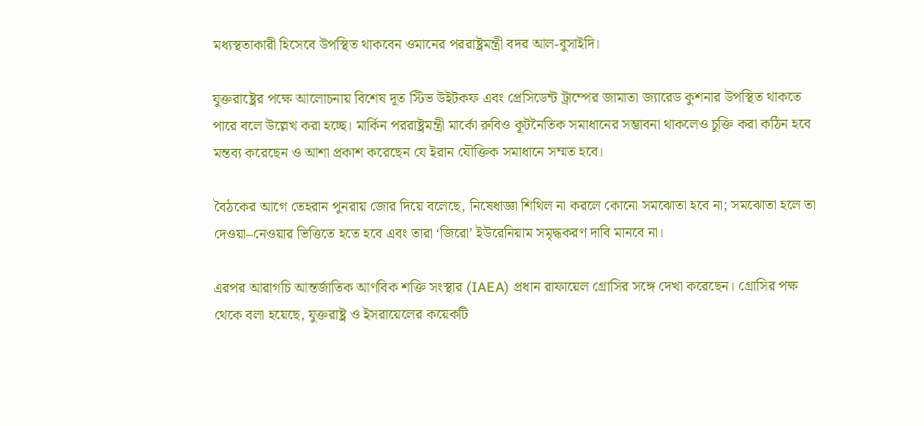মধ্যস্থতাকারী হিসেবে উপস্থিত থাকবেন ওমানের পররাষ্ট্রমন্ত্রী বদর আল-বুসাইদি।

যুক্তরাষ্ট্রের পক্ষে আলোচনায় বিশেষ দূত স্টিভ উইটকফ এবং প্রেসিডেন্ট ট্রাম্পের জামাতা জ্যারেড কুশনার উপস্থিত থাকতে পারে বলে উল্লেখ করা হচ্ছে। মার্কিন পররাষ্ট্রমন্ত্রী মার্কো রুবিও কূটনৈতিক সমাধানের সম্ভাবনা থাকলেও চুক্তি করা কঠিন হবে মন্তব্য করেছেন ও আশা প্রকাশ করেছেন যে ইরান যৌক্তিক সমাধানে সম্মত হবে।

বৈঠকের আগে তেহরান পুনরায় জোর দিয়ে বলেছে, নিষেধাজ্ঞা শিথিল না করলে কোনো সমঝোতা হবে না; সমঝোতা হলে তা দেওয়া–নেওয়ার ভিত্তিতে হতে হবে এবং তারা ‘জিরো’ ইউরেনিয়াম সমৃদ্ধকরণ দাবি মানবে না।

এরপর আরাগচি আন্তর্জাতিক আণবিক শক্তি সংস্থার (IAEA) প্রধান রাফায়েল গ্রোসির সঙ্গে দেখা করেছেন। গ্রোসির পক্ষ থেকে বলা হয়েছে, যুক্তরাষ্ট্র ও ইসরায়েলের কয়েকটি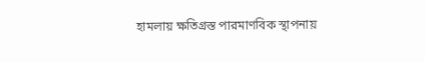হামলায় ক্ষতিগ্রস্ত পারমাণবিক স্থাপনায়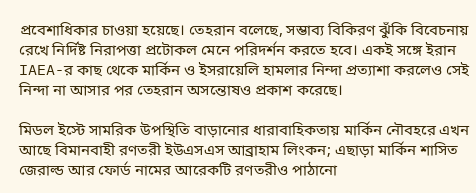প্রবেশাধিকার চাওয়া হয়েছে। তেহরান বলেছে, সম্ভাব্য বিকিরণ ঝুঁকি বিবেচনায় রেখে নির্দিষ্ট নিরাপত্তা প্রটোকল মেনে পরিদর্শন করতে হবে। একই সঙ্গে ইরান IAEA-র কাছ থেকে মার্কিন ও ইসরায়েলি হামলার নিন্দা প্রত্যাশা করলেও সেই নিন্দা না আসার পর তেহরান অসন্তোষও প্রকাশ করেছে।

মিডল ইস্টে সামরিক উপস্থিতি বাড়ানোর ধারাবাহিকতায় মার্কিন নৌবহরে এখন আছে বিমানবাহী রণতরী ইউএসএস আব্রাহাম লিংকন; এছাড়া মার্কিন শাসিত জেরাল্ড আর ফোর্ড নামের আরেকটি রণতরীও পাঠানো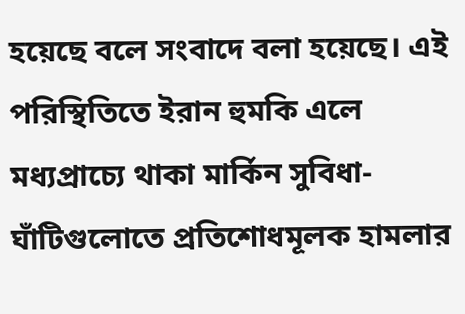হয়েছে বলে সংবাদে বলা হয়েছে। এই পরিস্থিতিতে ইরান হুমকি এলে মধ্যপ্রাচ্যে থাকা মার্কিন সুবিধা-ঘাঁটিগুলোতে প্রতিশোধমূলক হামলার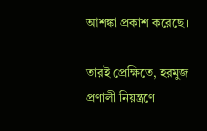আশঙ্কা প্রকাশ করেছে।

তারই প্রেক্ষিতে, হরমুজ প্রণালী নিয়ন্ত্রণে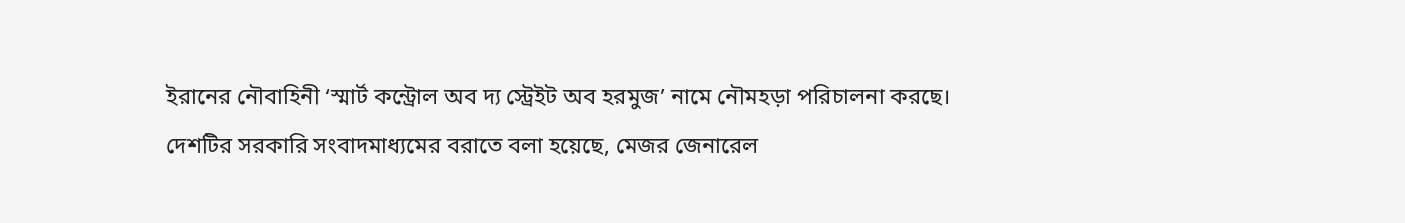ইরানের নৌবাহিনী ‘স্মার্ট কন্ট্রোল অব দ্য স্ট্রেইট অব হরমুজ’ নামে নৌমহড়া পরিচালনা করছে। দেশটির সরকারি সংবাদমাধ্যমের বরাতে বলা হয়েছে, মেজর জেনারেল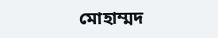মোহাম্মদ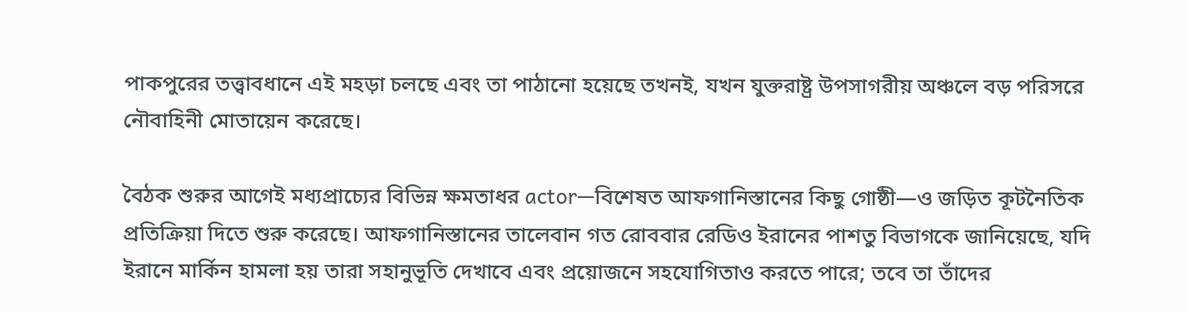পাকপুরের তত্ত্বাবধানে এই মহড়া চলছে এবং তা পাঠানো হয়েছে তখনই, যখন যুক্তরাষ্ট্র উপসাগরীয় অঞ্চলে বড় পরিসরে নৌবাহিনী মোতায়েন করেছে।

বৈঠক শুরুর আগেই মধ্যপ্রাচ্যের বিভিন্ন ক্ষমতাধর actor—বিশেষত আফগানিস্তানের কিছু গোষ্ঠী—ও জড়িত কূটনৈতিক প্রতিক্রিয়া দিতে শুরু করেছে। আফগানিস্তানের তালেবান গত রোববার রেডিও ইরানের পাশতু বিভাগকে জানিয়েছে, যদি ইরানে মার্কিন হামলা হয় তারা সহানুভূতি দেখাবে এবং প্রয়োজনে সহযোগিতাও করতে পারে; তবে তা তাঁদের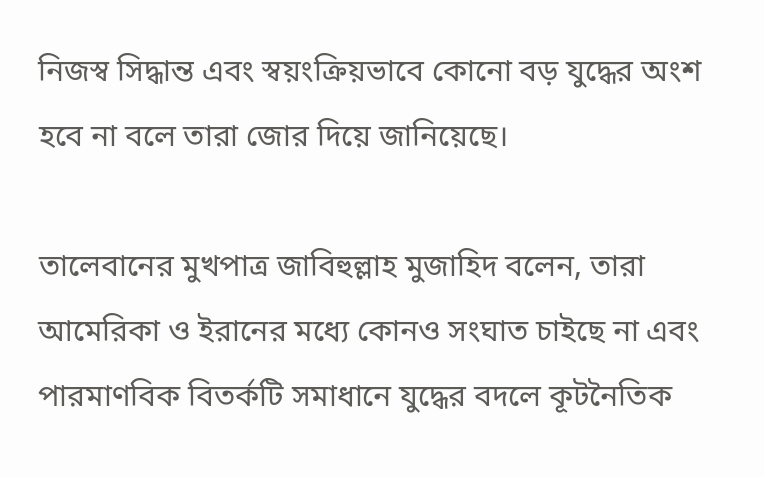নিজস্ব সিদ্ধান্ত এবং স্বয়ংক্রিয়ভাবে কোনো বড় যুদ্ধের অংশ হবে না বলে তারা জোর দিয়ে জানিয়েছে।

তালেবানের মুখপাত্র জাবিহুল্লাহ মুজাহিদ বলেন, তারা আমেরিকা ও ইরানের মধ্যে কোনও সংঘাত চাইছে না এবং পারমাণবিক বিতর্কটি সমাধানে যুদ্ধের বদলে কূটনৈতিক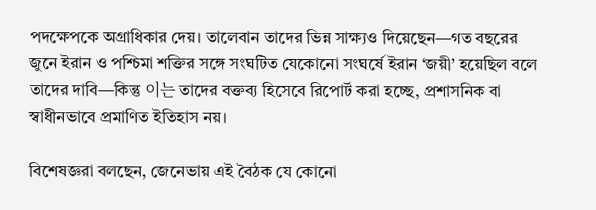পদক্ষেপকে অগ্রাধিকার দেয়। তালেবান তাদের ভিন্ন সাক্ষ্যও দিয়েছেন—গত বছরের জুনে ইরান ও পশ্চিমা শক্তির সঙ্গে সংঘটিত যেকোনো সংঘর্ষে ইরান ‘জয়ী’ হয়েছিল বলে তাদের দাবি—কিন্তু 이는 তাদের বক্তব্য হিসেবে রিপোর্ট করা হচ্ছে, প্রশাসনিক বা স্বাধীনভাবে প্রমাণিত ইতিহাস নয়।

বিশেষজ্ঞরা বলছেন, জেনেভায় এই বৈঠক যে কোনো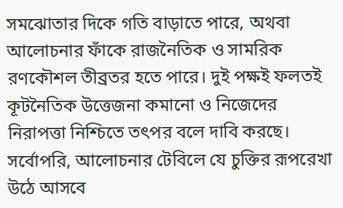সমঝোতার দিকে গতি বাড়াতে পারে, অথবা আলোচনার ফাঁকে রাজনৈতিক ও সামরিক রণকৌশল তীব্রতর হতে পারে। দুই পক্ষই ফলতই কূটনৈতিক উত্তেজনা কমানো ও নিজেদের নিরাপত্তা নিশ্চিতে তৎপর বলে দাবি করছে। সর্বোপরি, আলোচনার টেবিলে যে চুক্তির রূপরেখা উঠে আসবে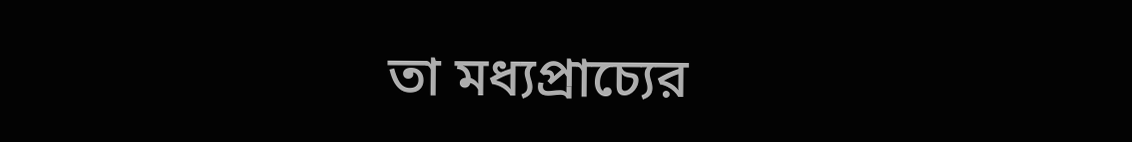তা মধ্যপ্রাচ্যের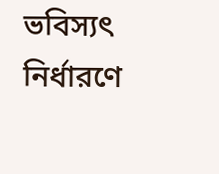ভবিস্যৎ নির্ধারণে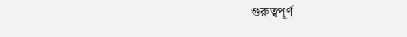গুরুত্বপূর্ণ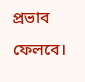প্রভাব ফেলবে।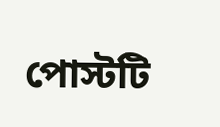পোস্টটি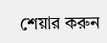শেয়ার করুন